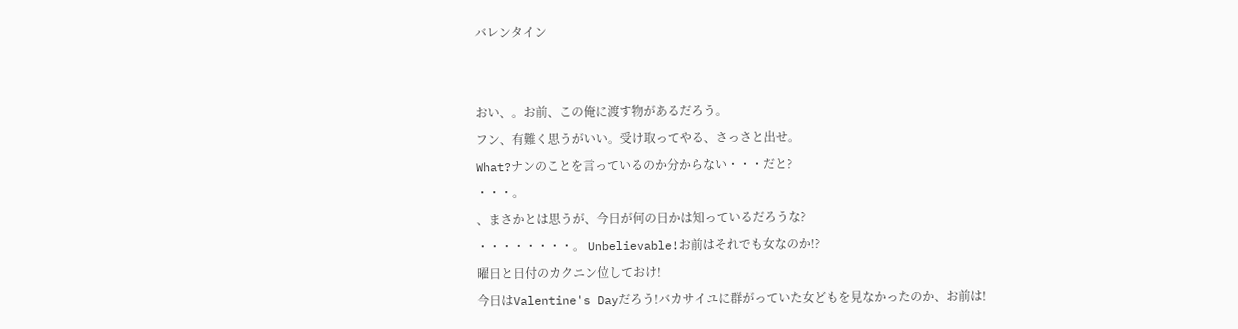バレンタイン


おい、。お前、この俺に渡す物があるだろう。
フン、有難く思うがいい。受け取ってやる、さっさと出せ。
What?ナンのことを言っているのか分からない・・・だと?
・・・。
、まさかとは思うが、今日が何の日かは知っているだろうな?
・・・・・・・・。 Unbelievable!お前はそれでも女なのか!?
曜日と日付のカクニン位しておけ!
今日はValentine's Dayだろう!バカサイユに群がっていた女どもを見なかったのか、お前は!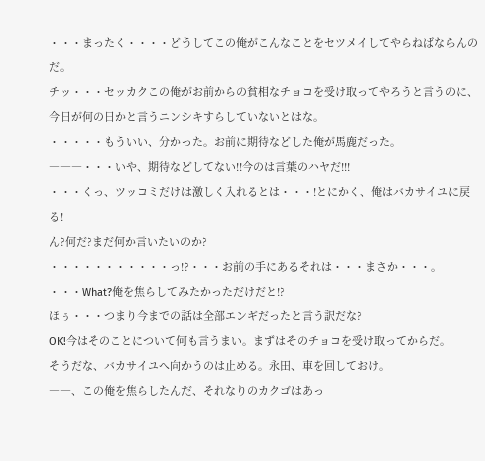・・・まったく・・・・どうしてこの俺がこんなことをセツメイしてやらねばならんのだ。
チッ・・・セッカクこの俺がお前からの貧相なチョコを受け取ってやろうと言うのに、
今日が何の日かと言うニンシキすらしていないとはな。
・・・・・もういい、分かった。お前に期待などした俺が馬鹿だった。
―――・・・いや、期待などしてない!!今のは言葉のハヤだ!!!
・・・くっ、ツッコミだけは激しく入れるとは・・・!とにかく、俺はバカサイユに戻る!
ん?何だ?まだ何か言いたいのか?
・・・・・・・・・・・っ!?・・・お前の手にあるそれは・・・まさか・・・。
・・・What?俺を焦らしてみたかっただけだと!?
ほぅ・・・つまり今までの話は全部エンギだったと言う訳だな?
OK!今はそのことについて何も言うまい。まずはそのチョコを受け取ってからだ。
そうだな、バカサイユへ向かうのは止める。永田、車を回しておけ。
――、この俺を焦らしたんだ、それなりのカクゴはあっ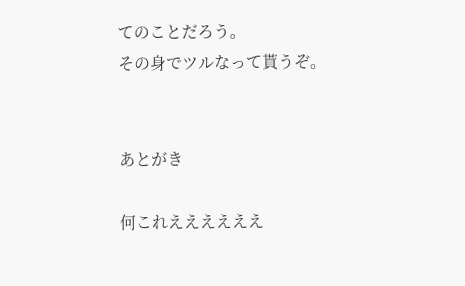てのことだろう。
その身でツルなって貰うぞ。


あとがき

何これええええええ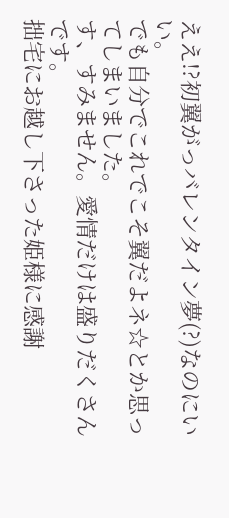ええ!?初翼がっバレンタイン夢(?)なのにいい。
でも自分でこれでこそ翼だよネ☆とか思ってしまいました。
す、すみません。愛情だけは盛りだくさんです。
拙宅にお越し下さった姫様に感謝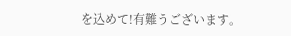を込めて!有難うございます。